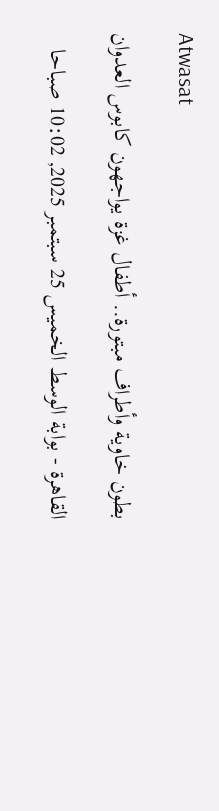Atwasat

بطون خاوية وأطراف مبتورة.. أطفال غزة يواجهون كابوس العدوان

القاهرة - بوابة الوسط الخميس 25 سبتمبر 2025, 10:02 صباحا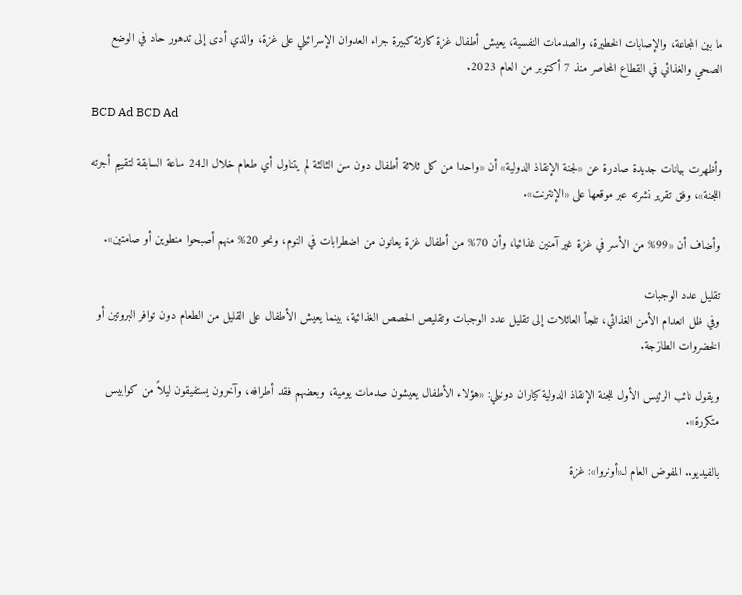ما بين المجاعة، والإصابات الخطيرة، والصدمات النفسية، يعيش أطفال غزة كارثة كبيرة جراء العدوان الإسرائيلي على غزة، والذي أدى إلى تدهور حاد في الوضع الصحي والغذائي في القطاع المحاصر منذ 7 أكتوبر من العام 2023.

BCD Ad BCD Ad

وأظهرت بيانات جديدة صادرة عن «لجنة الإنقاذ الدولية» أن «واحدا من كل ثلاثة أطفال دون سن الثالثة لم يتناول أي طعام خلال الـ24 ساعة السابقة لتقييم أجرته اللجنة»، وفق تقرير نشرته عبر موقعها على «الإنترنت».

وأضاف أن «99% من الأسر في غزة غير آمنين غذائيا، وأن 70% من أطفال غزة يعانون من اضطرابات في النوم، ونحو 20% منهم أصبحوا منطوين أو صامتين».

تقليل عدد الوجبات
وفي ظل انعدام الأمن الغذائي، تلجأ العائلات إلى تقليل عدد الوجبات وتقليص الحصص الغذائية، بينما يعيش الأطفال على القليل من الطعام دون توافر البروتين أو الخضروات الطازجة.

ويقول نائب الرئيس الأول للجنة الإنقاذ الدولية كياران دونيلي: «هؤلاء الأطفال يعيشون صدمات يومية، وبعضهم فقد أطرافه، وآخرون يستفيقون ليلاً من كوابيس متكررة».

بالفيديو.. المفوض العام لـ«أونروا»: غزة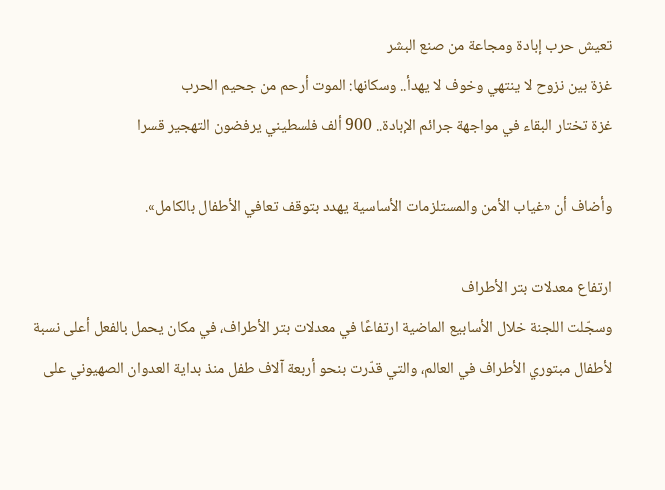تعيش حرب إبادة ومجاعة من صنع البشر
غزة بين نزوح لا ينتهي وخوف لا يهدأ.. وسكانها: الموت أرحم من جحيم الحرب
غزة تختار البقاء في مواجهة جرائم الإبادة.. 900 ألف فلسطيني يرفضون التهجير قسرا

وأضاف أن «غياب الأمن والمستلزمات الأساسية يهدد بتوقف تعافي الأطفال بالكامل».

ارتفاع معدلات بتر الأطراف
وسجّلت اللجنة خلال الأسابيع الماضية ارتفاعًا في معدلات بتر الأطراف، في مكان يحمل بالفعل أعلى نسبة لأطفال مبتوري الأطراف في العالم، والتي قدّرت بنحو أربعة آلاف طفل منذ بداية العدوان الصهيوني على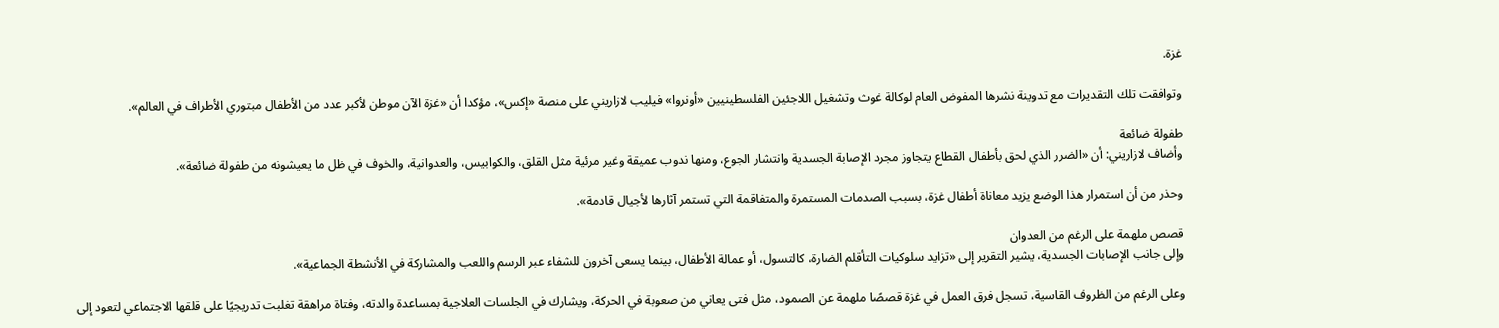غزة.

وتوافقت تلك التقديرات مع تدوينة نشرها المفوض العام لوكالة غوث وتشغيل اللاجئين الفلسطينيين «أونروا» فيليب لازاريني على منصة «إكس»، مؤكدا أن «غزة الآن موطن لأكبر عدد من الأطفال مبتوري الأطراف في العالم».

طفولة ضائعة
وأضاف لازاريني: أن «الضرر الذي لحق بأطفال القطاع يتجاوز مجرد الإصابة الجسدية وانتشار الجوع، ومنها ندوب عميقة وغير مرئية مثل القلق، والكوابيس، والعدوانية، والخوف في ظل ما يعيشونه من طفولة ضائعة».

وحذر من أن استمرار هذا الوضع يزيد معاناة أطفال غزة، بسبب الصدمات المستمرة والمتفاقمة التي تستمر آثارها لأجيال قادمة».

قصص ملهمة على الرغم من العدوان
وإلى جانب الإصابات الجسدية، يشير التقرير إلى «تزايد سلوكيات التأقلم الضارة، كالتسول، أو عمالة الأطفال، بينما يسعى آخرون للشفاء عبر الرسم واللعب والمشاركة في الأنشطة الجماعية».

وعلى الرغم من الظروف القاسية، تسجل فرق العمل في غزة قصصًا ملهمة عن الصمود، مثل فتى يعاني من صعوبة في الحركة، ويشارك في الجلسات العلاجية بمساعدة والدته، وفتاة مراهقة تغلبت تدريجيًا على قلقها الاجتماعي لتعود إلى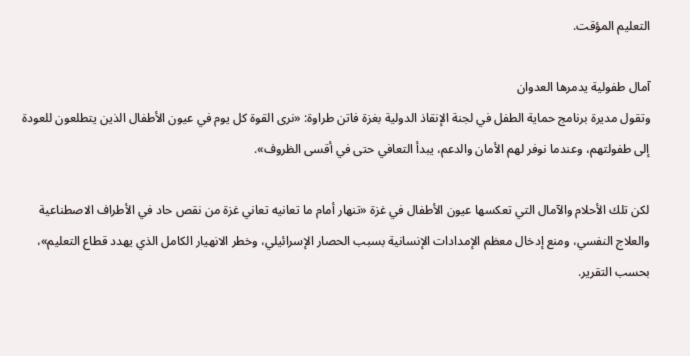التعليم المؤقت.

آمال طفولية يدمرها العدوان
وتقول مديرة برنامج حماية الطفل في لجنة الإنقاذ الدولية بغزة فاتن طراوة: «نرى القوة كل يوم في عيون الأطفال الذين يتطلعون للعودة إلى طفولتهم، وعندما نوفر لهم الأمان والدعم، يبدأ التعافي حتى في أقسى الظروف».

لكن تلك الأحلام والآمال التي تعكسها عيون الأطفال في غزة «تنهار أمام ما تعانيه تعاني غزة من نقص حاد في الأطراف الاصطناعية والعلاج النفسي، ومنع إدخال معظم الإمدادات الإنسانية بسبب الحصار الإسرائيلي، وخطر الانهيار الكامل الذي يهدد قطاع التعليم»، بحسب التقرير.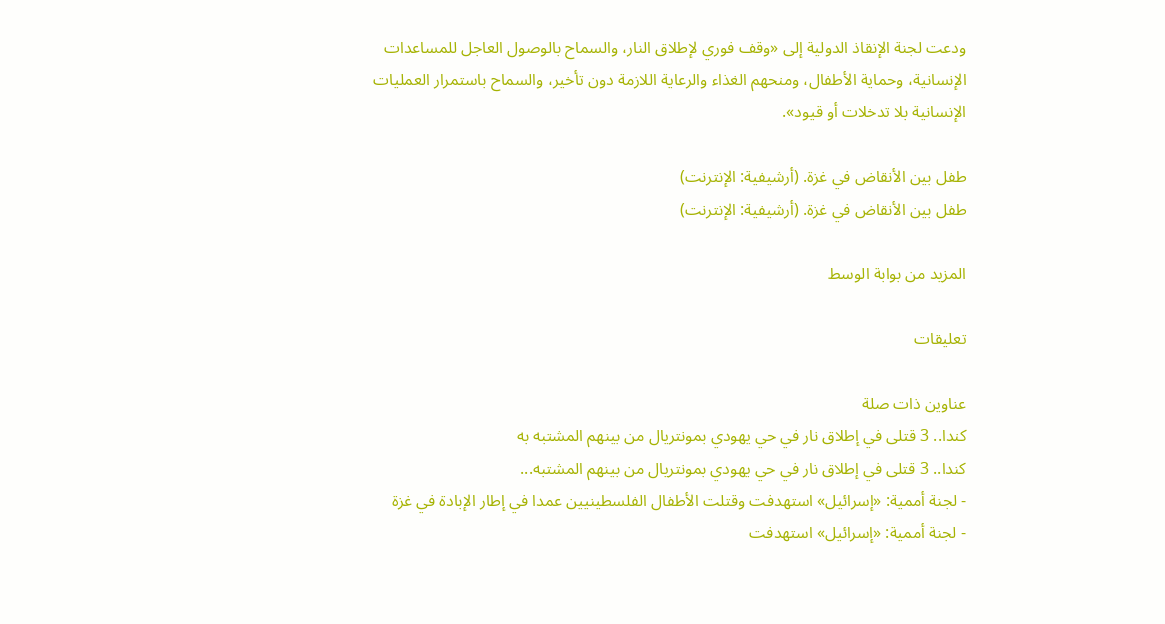ودعت لجنة الإنقاذ الدولية إلى «وقف فوري لإطلاق النار، والسماح بالوصول العاجل للمساعدات الإنسانية، وحماية الأطفال، ومنحهم الغذاء والرعاية اللازمة دون تأخير، والسماح باستمرار العمليات الإنسانية بلا تدخلات أو قيود».

طفل بين الأنقاض في غزة. (أرشيفية: الإنترنت)
طفل بين الأنقاض في غزة. (أرشيفية: الإنترنت)

المزيد من بوابة الوسط

تعليقات

عناوين ذات صلة
كندا.. 3 قتلى في إطلاق نار في حي يهودي بمونتريال من بينهم المشتبه به
كندا.. 3 قتلى في إطلاق نار في حي يهودي بمونتريال من بينهم المشتبه...
- لجنة أممية: «إسرائيل» استهدفت وقتلت الأطفال الفلسطينيين عمدا في إطار الإبادة في غزة
- لجنة أممية: «إسرائيل» استهدفت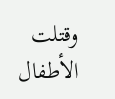وقتلت الأطفال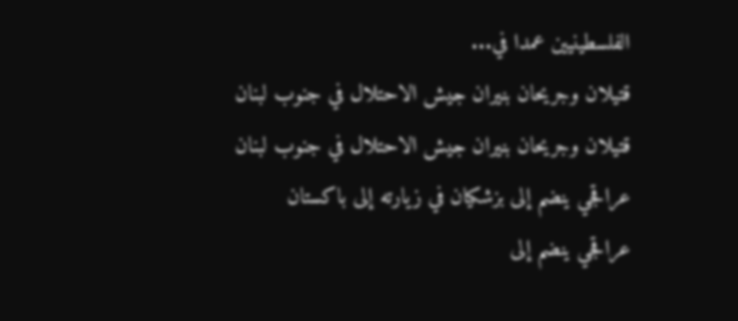الفلسطينيين عمدا في...
قتيلان وجريحان بنيران جيش الاحتلال في جنوب لبنان
قتيلان وجريحان بنيران جيش الاحتلال في جنوب لبنان
عراقجي ينضم إلى بزشكيان في زيارته إلى باكستان
عراقجي ينضم إلى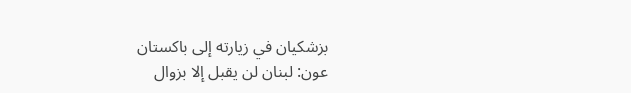بزشكيان في زيارته إلى باكستان
عون: لبنان لن يقبل إلا بزوال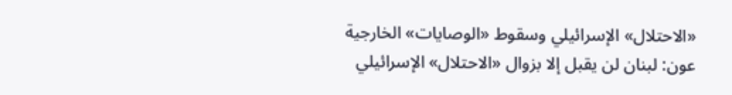«الاحتلال» الإسرائيلي وسقوط «الوصايات» الخارجية
عون: لبنان لن يقبل إلا بزوال «الاحتلال» الإسرائيلي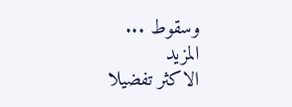وسقوط ...
المزيد
الاكثر تفضيلا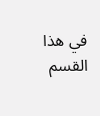في هذا القسم